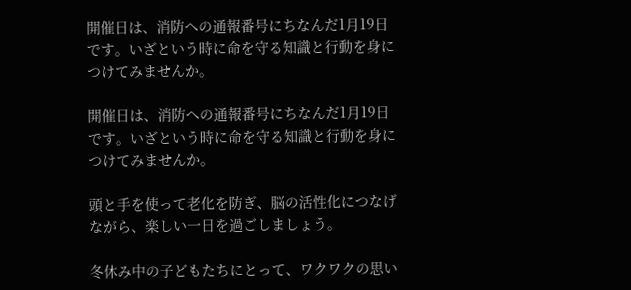開催日は、消防への通報番号にちなんだ1月19日です。いざという時に命を守る知識と行動を身につけてみませんか。

開催日は、消防への通報番号にちなんだ1月19日です。いざという時に命を守る知識と行動を身につけてみませんか。

頭と手を使って老化を防ぎ、脳の活性化につなげながら、楽しい一日を過ごしましょう。

冬休み中の子どもたちにとって、ワクワクの思い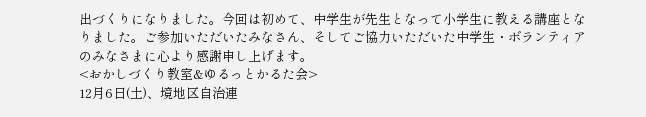出づくりになりました。今回は初めて、中学生が先生となって小学生に教える講座となりました。ご参加いただいたみなさん、そしてご協力いただいた中学生・ボランティアのみなさまに心より感謝申し上げます。
<おかしづくり教室&ゆるっとかるた会>
12月6日(土)、境地区自治連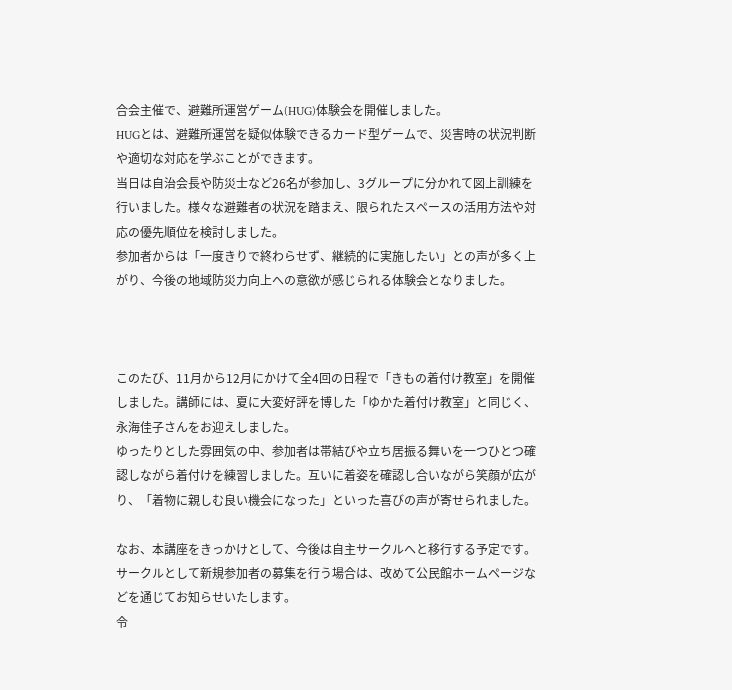合会主催で、避難所運営ゲーム(HUG)体験会を開催しました。
HUGとは、避難所運営を疑似体験できるカード型ゲームで、災害時の状況判断や適切な対応を学ぶことができます。
当日は自治会長や防災士など26名が参加し、3グループに分かれて図上訓練を行いました。様々な避難者の状況を踏まえ、限られたスペースの活用方法や対応の優先順位を検討しました。
参加者からは「一度きりで終わらせず、継続的に実施したい」との声が多く上がり、今後の地域防災力向上への意欲が感じられる体験会となりました。



このたび、11月から12月にかけて全4回の日程で「きもの着付け教室」を開催しました。講師には、夏に大変好評を博した「ゆかた着付け教室」と同じく、永海佳子さんをお迎えしました。
ゆったりとした雰囲気の中、参加者は帯結びや立ち居振る舞いを一つひとつ確認しながら着付けを練習しました。互いに着姿を確認し合いながら笑顔が広がり、「着物に親しむ良い機会になった」といった喜びの声が寄せられました。

なお、本講座をきっかけとして、今後は自主サークルへと移行する予定です。サークルとして新規参加者の募集を行う場合は、改めて公民館ホームページなどを通じてお知らせいたします。
令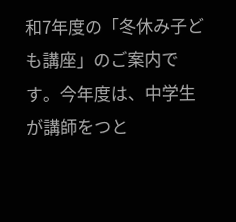和7年度の「冬休み子ども講座」のご案内です。今年度は、中学生が講師をつと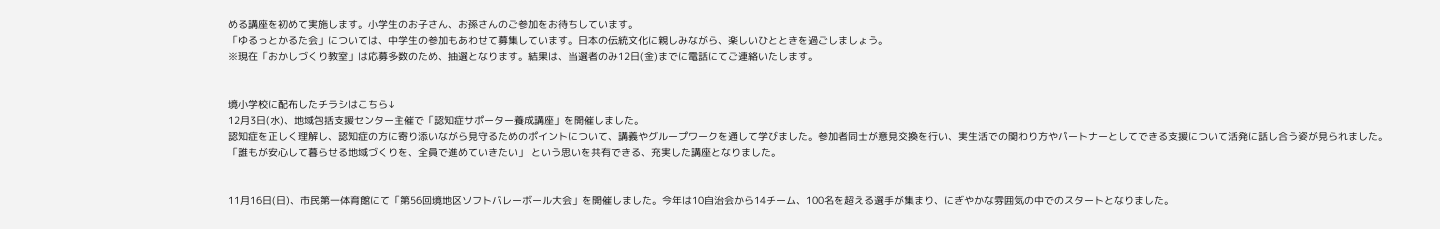める講座を初めて実施します。小学生のお子さん、お孫さんのご参加をお待ちしています。
「ゆるっとかるた会」については、中学生の参加もあわせて募集しています。日本の伝統文化に親しみながら、楽しいひとときを過ごしましょう。
※現在「おかしづくり教室」は応募多数のため、抽選となります。結果は、当選者のみ12日(金)までに電話にてご連絡いたします。


境小学校に配布したチラシはこちら↓
12月3日(水)、地域包括支援センター主催で「認知症サポーター養成講座」を開催しました。
認知症を正しく理解し、認知症の方に寄り添いながら見守るためのポイントについて、講義やグループワークを通して学びました。参加者同士が意見交換を行い、実生活での関わり方やパートナーとしてできる支援について活発に話し合う姿が見られました。
「誰もが安心して暮らせる地域づくりを、全員で進めていきたい」 という思いを共有できる、充実した講座となりました。


11月16日(日)、市民第一体育館にて「第56回境地区ソフトバレーボール大会」を開催しました。今年は10自治会から14チーム、100名を超える選手が集まり、にぎやかな雰囲気の中でのスタートとなりました。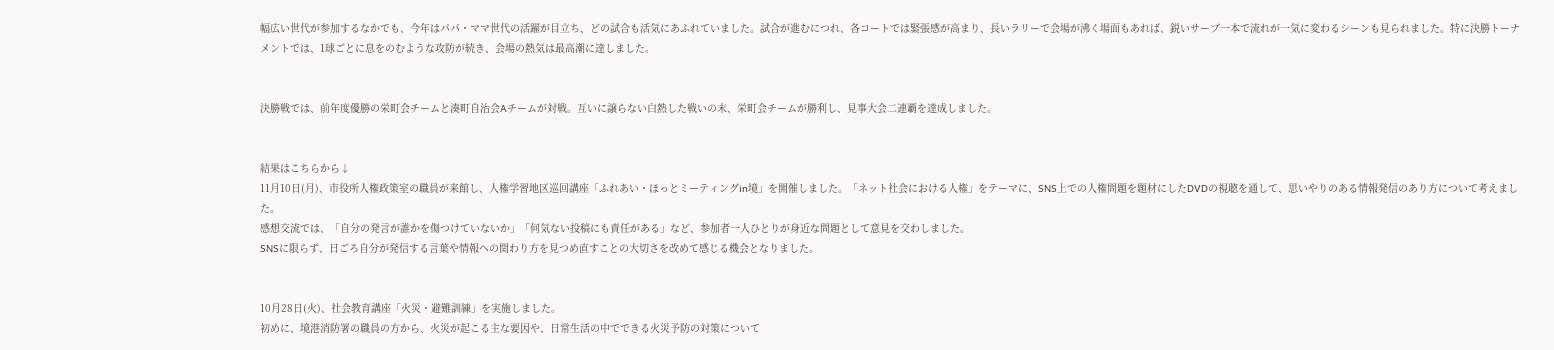幅広い世代が参加するなかでも、今年はパパ・ママ世代の活躍が目立ち、どの試合も活気にあふれていました。試合が進むにつれ、各コートでは緊張感が高まり、長いラリーで会場が沸く場面もあれば、鋭いサーブ一本で流れが一気に変わるシーンも見られました。特に決勝トーナメントでは、1球ごとに息をのむような攻防が続き、会場の熱気は最高潮に達しました。


決勝戦では、前年度優勝の栄町会チームと湊町自治会Aチームが対戦。互いに譲らない白熱した戦いの末、栄町会チームが勝利し、見事大会二連覇を達成しました。


結果はこちらから↓
11月10日(月)、市役所人権政策室の職員が来館し、人権学習地区巡回講座「ふれあい・ほっとミーティングin境」を開催しました。「ネット社会における人権」をテーマに、SNS上での人権問題を題材にしたDVDの視聴を通して、思いやりのある情報発信のあり方について考えました。
感想交流では、「自分の発言が誰かを傷つけていないか」「何気ない投稿にも責任がある」など、参加者一人ひとりが身近な問題として意見を交わしました。
SNSに限らず、日ごろ自分が発信する言葉や情報への関わり方を見つめ直すことの大切さを改めて感じる機会となりました。


10月28日(火)、社会教育講座「火災・避難訓練」を実施しました。
初めに、境港消防署の職員の方から、火災が起こる主な要因や、日常生活の中でできる火災予防の対策について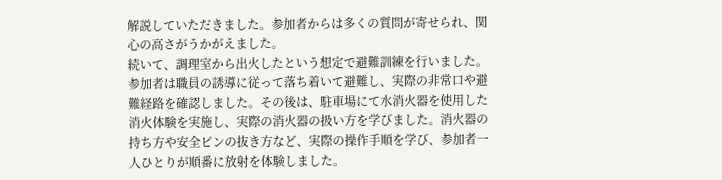解説していただきました。参加者からは多くの質問が寄せられ、関心の高さがうかがえました。
続いて、調理室から出火したという想定で避難訓練を行いました。参加者は職員の誘導に従って落ち着いて避難し、実際の非常口や避難経路を確認しました。その後は、駐車場にて水消火器を使用した消火体験を実施し、実際の消火器の扱い方を学びました。消火器の持ち方や安全ピンの抜き方など、実際の操作手順を学び、参加者一人ひとりが順番に放射を体験しました。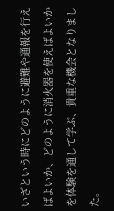いざという時にどのように避難や通報を行えばよいか、どのように消火器を使えばよいかを体験を通して学ぶ、貴重な機会となりました。